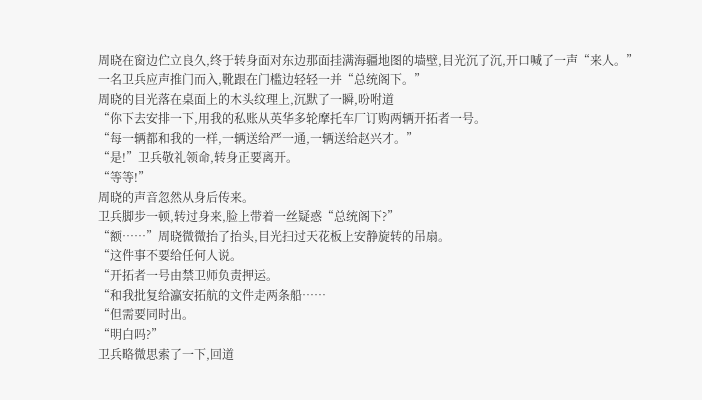周晓在窗边伫立良久,终于转身面对东边那面挂满海疆地图的墙壁,目光沉了沉,开口喊了一声“来人。”
一名卫兵应声推门而入,靴跟在门槛边轻轻一并“总统阁下。”
周晓的目光落在桌面上的木头纹理上,沉默了一瞬,吩咐道
“你下去安排一下,用我的私账从英华多轮摩托车厂订购两辆开拓者一号。
“每一辆都和我的一样,一辆送给严一通,一辆送给赵兴才。”
“是!”卫兵敬礼领命,转身正要离开。
“等等!”
周晓的声音忽然从身后传来。
卫兵脚步一顿,转过身来,脸上带着一丝疑惑“总统阁下?”
“额……”周晓微微抬了抬头,目光扫过天花板上安静旋转的吊扇。
“这件事不要给任何人说。
“开拓者一号由禁卫师负责押运。
“和我批复给瀛安拓航的文件走两条船……
“但需要同时出。
“明白吗?”
卫兵略微思索了一下,回道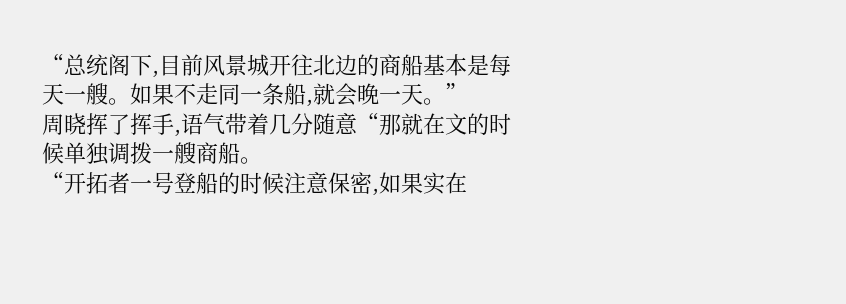“总统阁下,目前风景城开往北边的商船基本是每天一艘。如果不走同一条船,就会晚一天。”
周晓挥了挥手,语气带着几分随意“那就在文的时候单独调拨一艘商船。
“开拓者一号登船的时候注意保密,如果实在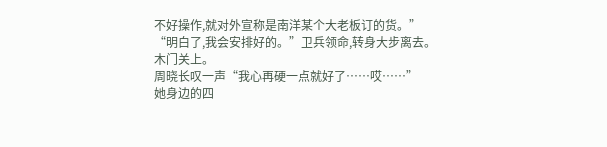不好操作,就对外宣称是南洋某个大老板订的货。”
“明白了,我会安排好的。”卫兵领命,转身大步离去。
木门关上。
周晓长叹一声“我心再硬一点就好了……哎……”
她身边的四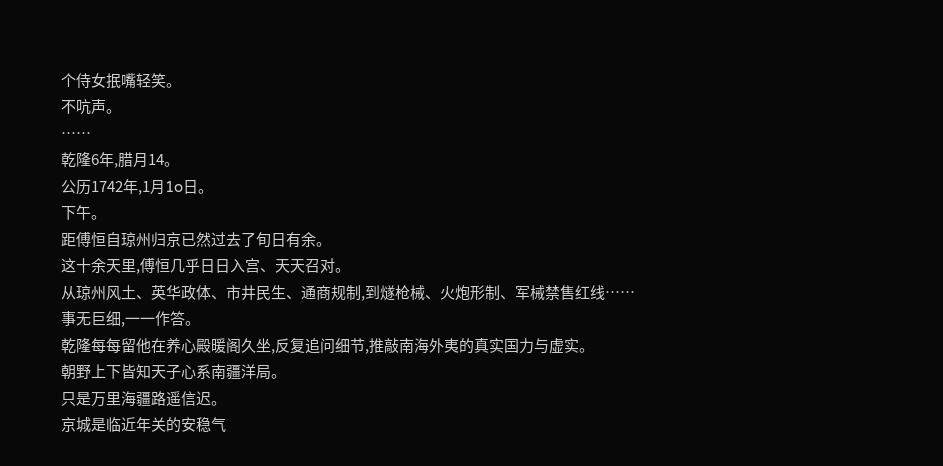个侍女抿嘴轻笑。
不吭声。
……
乾隆6年,腊月14。
公历1742年,1月1o日。
下午。
距傅恒自琼州归京已然过去了旬日有余。
这十余天里,傅恒几乎日日入宫、天天召对。
从琼州风土、英华政体、市井民生、通商规制,到燧枪械、火炮形制、军械禁售红线……
事无巨细,一一作答。
乾隆每每留他在养心殿暖阁久坐,反复追问细节,推敲南海外夷的真实国力与虚实。
朝野上下皆知天子心系南疆洋局。
只是万里海疆路遥信迟。
京城是临近年关的安稳气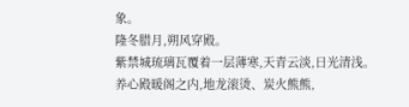象。
隆冬腊月,朔风穿殿。
紫禁城琉璃瓦覆着一层薄寒,天青云淡,日光清浅。
养心殿暖阁之内,地龙滚烫、炭火熊熊,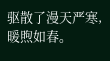驱散了漫天严寒,暖煦如春。